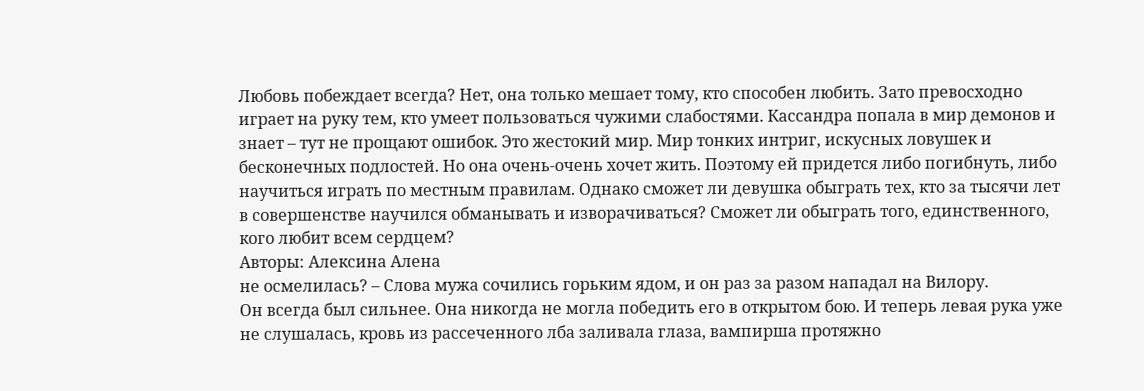Любовь побеждает всегда? Нет, она только мешает тому, кто способен любить. Зато превосходно играет на руку тем, кто умеет пользоваться чужими слабостями. Кассандра попала в мир демонов и знает – тут не прощают ошибок. Это жестокий мир. Мир тонких интриг, искусных ловушек и бесконечных подлостей. Но она очень-очень хочет жить. Поэтому ей придется либо погибнуть, либо научиться играть по местным правилам. Однако сможет ли девушка обыграть тех, кто за тысячи лет в совершенстве научился обманывать и изворачиваться? Сможет ли обыграть того, единственного, кого любит всем сердцем?
Авторы: Алексина Алена
не осмелилась? – Слова мужа сочились горьким ядом, и он раз за разом нападал на Вилору.
Он всегда был сильнее. Она никогда не могла победить его в открытом бою. И теперь левая рука уже не слушалась, кровь из рассеченного лба заливала глаза, вампирша протяжно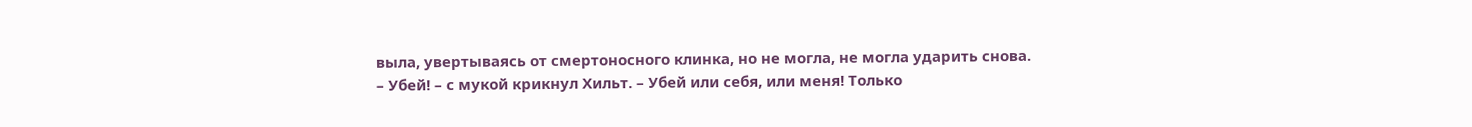выла, увертываясь от смертоносного клинка, но не могла, не могла ударить снова.
– Убей! – с мукой крикнул Хильт. – Убей или себя, или меня! Только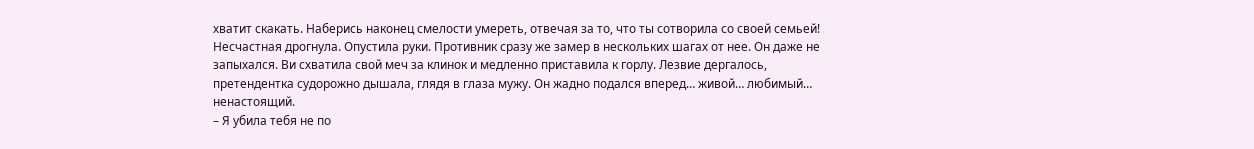хватит скакать. Наберись наконец смелости умереть, отвечая за то, что ты сотворила со своей семьей!
Несчастная дрогнула. Опустила руки. Противник сразу же замер в нескольких шагах от нее. Он даже не запыхался. Ви схватила свой меч за клинок и медленно приставила к горлу. Лезвие дергалось, претендентка судорожно дышала, глядя в глаза мужу. Он жадно подался вперед… живой… любимый… ненастоящий.
– Я убила тебя не по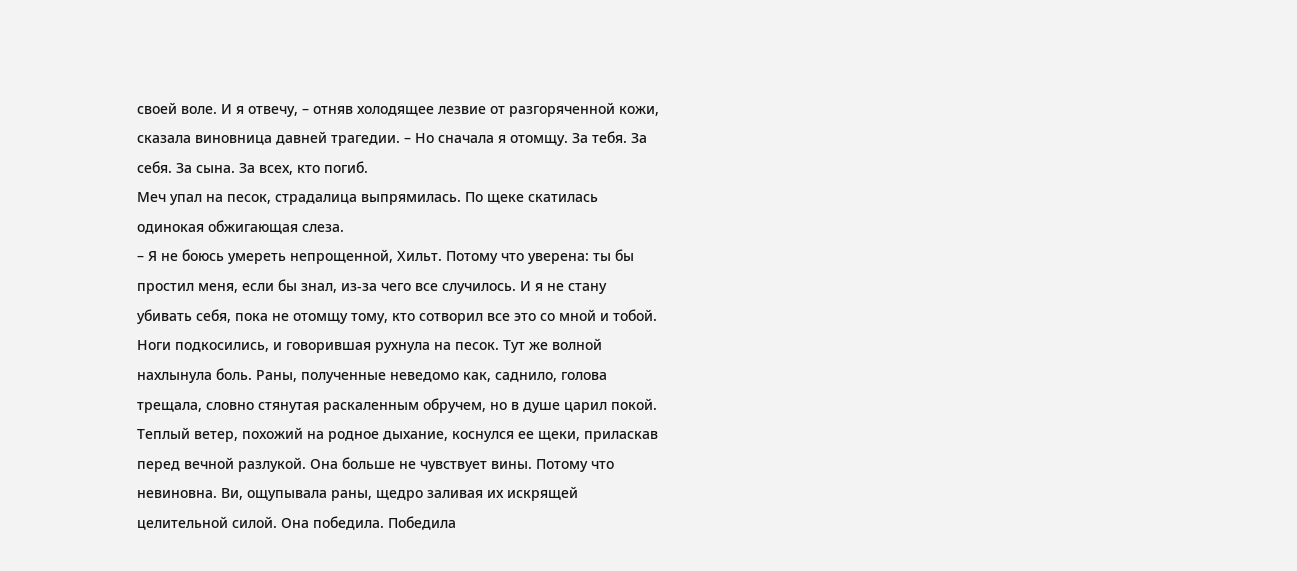своей воле. И я отвечу, – отняв холодящее лезвие от разгоряченной кожи, сказала виновница давней трагедии. – Но сначала я отомщу. За тебя. За себя. За сына. За всех, кто погиб.
Меч упал на песок, страдалица выпрямилась. По щеке скатилась одинокая обжигающая слеза.
– Я не боюсь умереть непрощенной, Хильт. Потому что уверена: ты бы простил меня, если бы знал, из-за чего все случилось. И я не стану убивать себя, пока не отомщу тому, кто сотворил все это со мной и тобой.
Ноги подкосились, и говорившая рухнула на песок. Тут же волной нахлынула боль. Раны, полученные неведомо как, саднило, голова трещала, словно стянутая раскаленным обручем, но в душе царил покой. Теплый ветер, похожий на родное дыхание, коснулся ее щеки, приласкав перед вечной разлукой. Она больше не чувствует вины. Потому что невиновна. Ви, ощупывала раны, щедро заливая их искрящей целительной силой. Она победила. Победила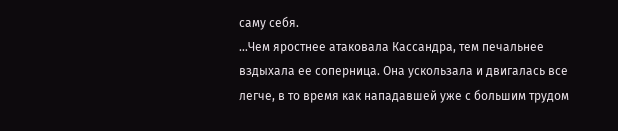саму себя.
…Чем яростнее атаковала Кассандра, тем печальнее вздыхала ее соперница. Она ускользала и двигалась все легче, в то время как нападавшей уже с большим трудом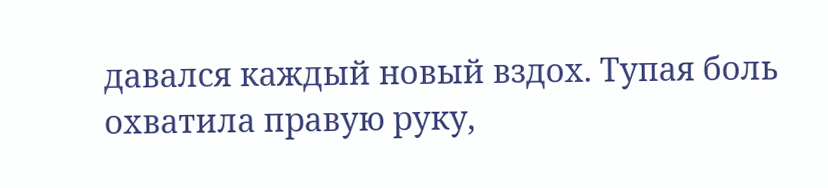давался каждый новый вздох. Тупая боль охватила правую руку,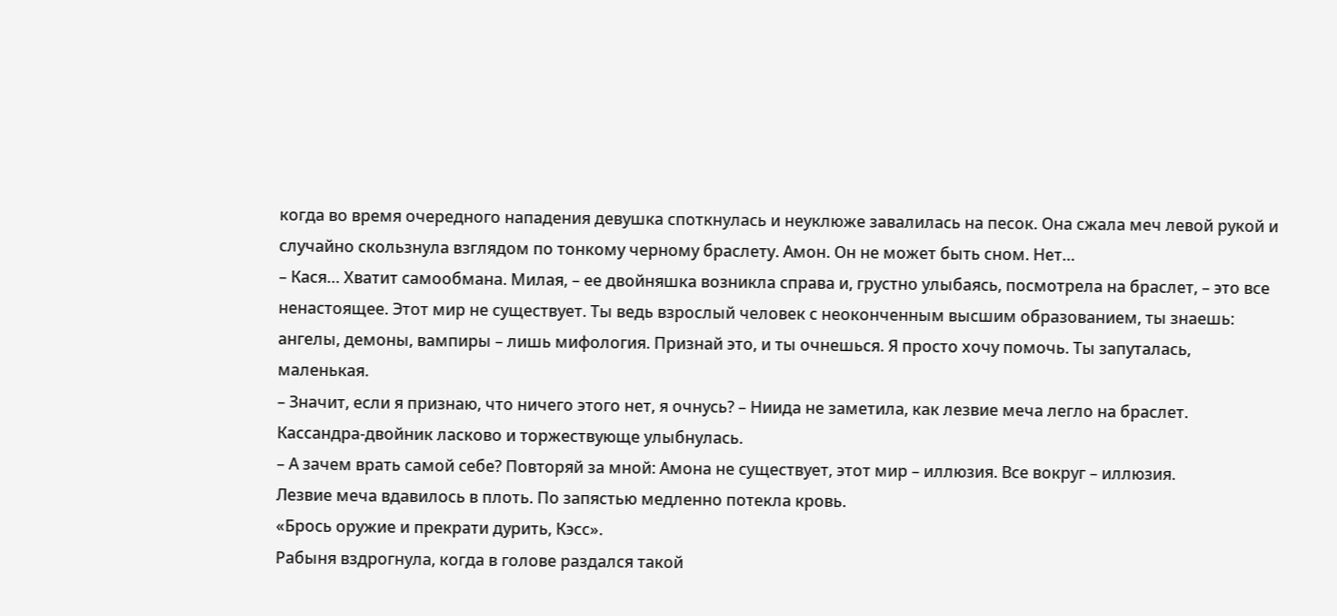когда во время очередного нападения девушка споткнулась и неуклюже завалилась на песок. Она сжала меч левой рукой и случайно скользнула взглядом по тонкому черному браслету. Амон. Он не может быть сном. Нет…
– Кася… Хватит самообмана. Милая, – ее двойняшка возникла справа и, грустно улыбаясь, посмотрела на браслет, – это все ненастоящее. Этот мир не существует. Ты ведь взрослый человек с неоконченным высшим образованием, ты знаешь: ангелы, демоны, вампиры – лишь мифология. Признай это, и ты очнешься. Я просто хочу помочь. Ты запуталась, маленькая.
– Значит, если я признаю, что ничего этого нет, я очнусь? – Ниида не заметила, как лезвие меча легло на браслет.
Кассандра-двойник ласково и торжествующе улыбнулась.
– А зачем врать самой себе? Повторяй за мной: Амона не существует, этот мир – иллюзия. Все вокруг – иллюзия.
Лезвие меча вдавилось в плоть. По запястью медленно потекла кровь.
«Брось оружие и прекрати дурить, Кэсс».
Рабыня вздрогнула, когда в голове раздался такой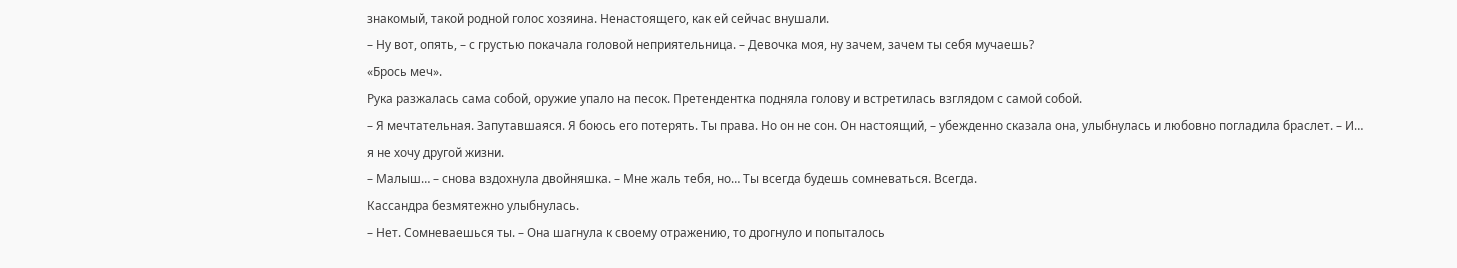знакомый, такой родной голос хозяина. Ненастоящего, как ей сейчас внушали.
– Ну вот, опять, – с грустью покачала головой неприятельница. – Девочка моя, ну зачем, зачем ты себя мучаешь?
«Брось меч».
Рука разжалась сама собой, оружие упало на песок. Претендентка подняла голову и встретилась взглядом с самой собой.
– Я мечтательная. Запутавшаяся. Я боюсь его потерять. Ты права. Но он не сон. Он настоящий, – убежденно сказала она, улыбнулась и любовно погладила браслет. – И… я не хочу другой жизни.
– Малыш… – снова вздохнула двойняшка. – Мне жаль тебя, но… Ты всегда будешь сомневаться. Всегда.
Кассандра безмятежно улыбнулась.
– Нет. Сомневаешься ты. – Она шагнула к своему отражению, то дрогнуло и попыталось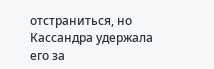отстраниться, но Кассандра удержала его за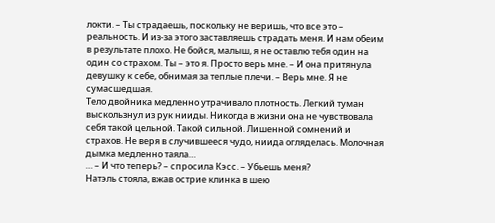локти. – Ты страдаешь, поскольку не веришь, что все это – реальность. И из-за этого заставляешь страдать меня. И нам обеим в результате плохо. Не бойся, малыш, я не оставлю тебя один на один со страхом. Ты – это я. Просто верь мне. – И она притянула девушку к себе, обнимая за теплые плечи. – Верь мне. Я не сумасшедшая.
Тело двойника медленно утрачивало плотность. Легкий туман выскользнул из рук нииды. Никогда в жизни она не чувствовала себя такой цельной. Такой сильной. Лишенной сомнений и страхов. Не веря в случившееся чудо, ниида огляделась. Молочная дымка медленно таяла…
… – И что теперь? – спросила Кэсс. – Убьешь меня?
Натэль стояла, вжав острие клинка в шею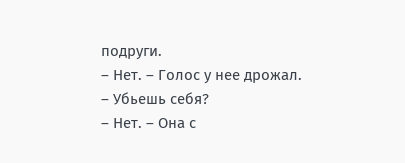подруги.
– Нет. – Голос у нее дрожал.
– Убьешь себя?
– Нет. – Она с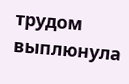трудом выплюнула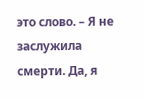это слово. – Я не заслужила смерти. Да, я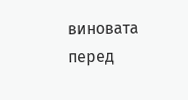виновата перед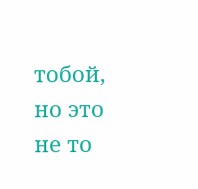тобой, но это не то